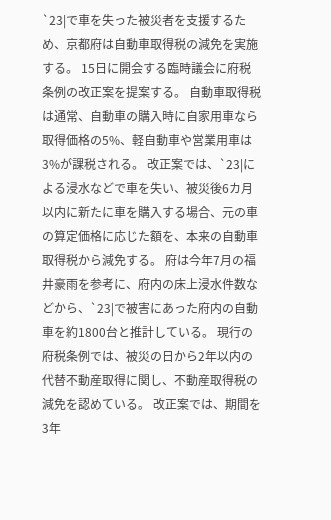`23|で車を失った被災者を支援するため、京都府は自動車取得税の減免を実施する。 15日に開会する臨時議会に府税条例の改正案を提案する。 自動車取得税は通常、自動車の購入時に自家用車なら取得価格の5%、軽自動車や営業用車は3%が課税される。 改正案では、`23|による浸水などで車を失い、被災後6カ月以内に新たに車を購入する場合、元の車の算定価格に応じた額を、本来の自動車取得税から減免する。 府は今年7月の福井豪雨を参考に、府内の床上浸水件数などから、`23|で被害にあった府内の自動車を約1800台と推計している。 現行の府税条例では、被災の日から2年以内の代替不動産取得に関し、不動産取得税の減免を認めている。 改正案では、期間を3年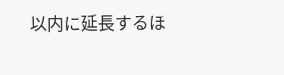以内に延長するほ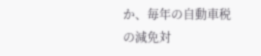か、毎年の自動車税の減免対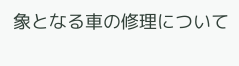象となる車の修理について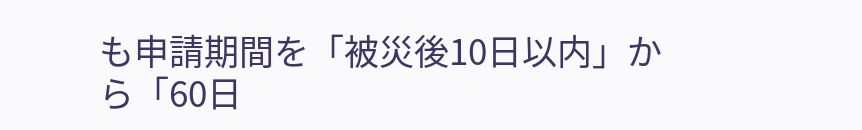も申請期間を「被災後10日以内」から「60日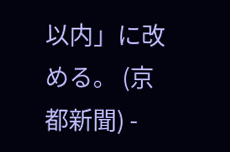以内」に改める。 (京都新聞) -